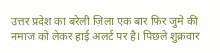उत्तर प्रदेश का बरेली ज़िला एक बार फिर जुमे की नमाज को लेकर हाई अलर्ट पर है। पिछले शुक्रवार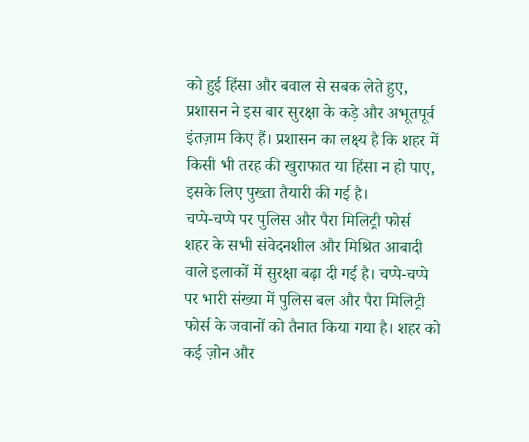को हुई हिंसा और बवाल से सबक लेते हुए, प्रशासन ने इस बार सुरक्षा के कड़े और अभूतपूर्व इंतज़ाम किए हैं। प्रशासन का लक्ष्य है कि शहर में किसी भी तरह की खुराफात या हिंसा न हो पाए, इसके लिए पुख्ता तैयारी की गई है।
चप्पे-चप्पे पर पुलिस और पैरा मिलिट्री फोर्स
शहर के सभी संवेदनशील और मिश्रित आबादी वाले इलाकों में सुरक्षा बढ़ा दी गई है। चप्पे-चप्पे पर भारी संख्या में पुलिस बल और पैरा मिलिट्री फोर्स के जवानों को तैनात किया गया है। शहर को कई ज़ोन और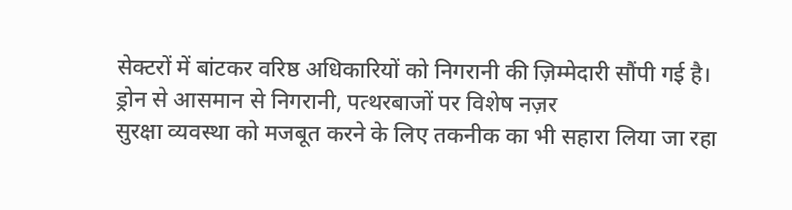सेक्टरों में बांटकर वरिष्ठ अधिकारियों को निगरानी की ज़िम्मेदारी सौंपी गई है।
ड्रोन से आसमान से निगरानी, पत्थरबाजों पर विशेष नज़र
सुरक्षा व्यवस्था को मजबूत करने के लिए तकनीक का भी सहारा लिया जा रहा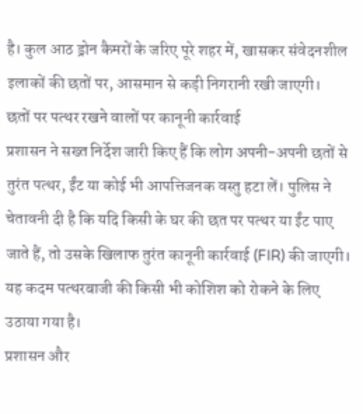है। कुल आठ ड्रोन कैमरों के जरिए पूरे शहर में, खासकर संवेदनशील इलाकों की छतों पर, आसमान से कड़ी निगरानी रखी जाएगी।
छतों पर पत्थर रखने वालों पर कानूनी कार्रवाई
प्रशासन ने सख्त निर्देश जारी किए हैं कि लोग अपनी-अपनी छतों से तुरंत पत्थर, ईंट या कोई भी आपत्तिजनक वस्तु हटा लें। पुलिस ने चेतावनी दी है कि यदि किसी के घर की छत पर पत्थर या ईंट पाए जाते हैं, तो उसके खिलाफ तुरंत कानूनी कार्रवाई (FIR) की जाएगी। यह कदम पत्थरबाजी की किसी भी कोशिश को रोकने के लिए उठाया गया है।
प्रशासन और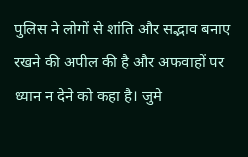पुलिस ने लोगों से शांति और सद्भाव बनाए रखने की अपील की है और अफवाहों पर ध्यान न देने को कहा है। जुमे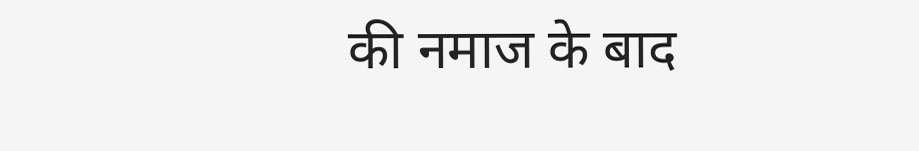की नमाज के बाद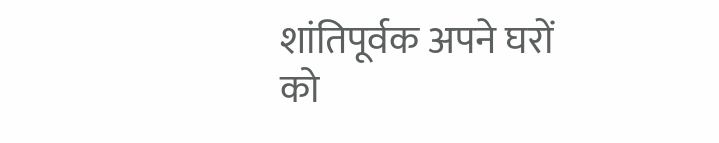शांतिपूर्वक अपने घरों को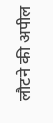लौटने की अपील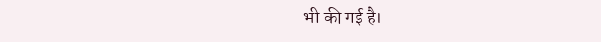भी की गई है।